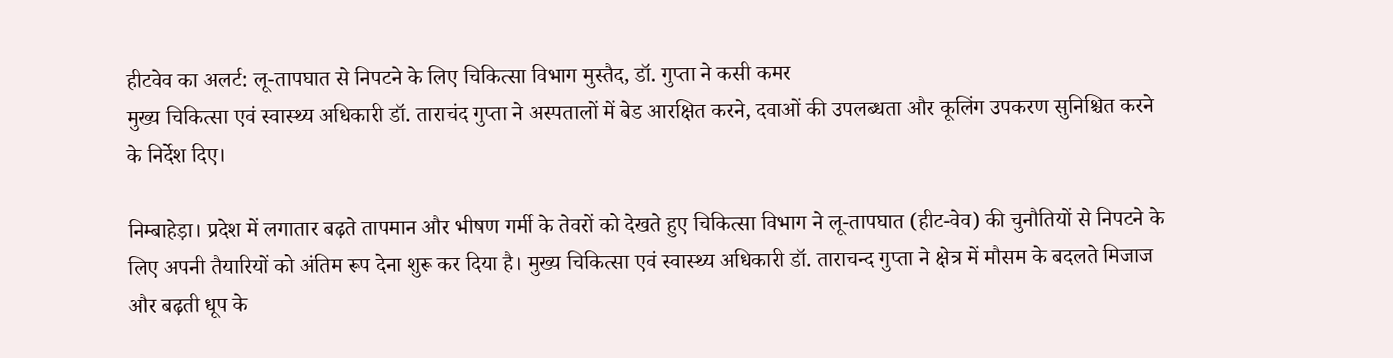हीटवेव का अलर्ट: लू-तापघात से निपटने के लिए चिकित्सा विभाग मुस्तैद, डॉ. गुप्ता ने कसी कमर
मुख्य चिकित्सा एवं स्वास्थ्य अधिकारी डॉ. ताराचंद गुप्ता ने अस्पतालों में बेड आरक्षित करने, दवाओं की उपलब्धता और कूलिंग उपकरण सुनिश्चित करने के निर्देश दिए।

निम्बाहेड़ा। प्रदेश में लगातार बढ़ते तापमान और भीषण गर्मी के तेवरों को देखते हुए चिकित्सा विभाग ने लू-तापघात (हीट-वेव) की चुनौतियों से निपटने के लिए अपनी तैयारियों को अंतिम रूप देना शुरू कर दिया है। मुख्य चिकित्सा एवं स्वास्थ्य अधिकारी डॉ. ताराचन्द गुप्ता ने क्षेत्र में मौसम के बदलते मिजाज और बढ़ती धूप के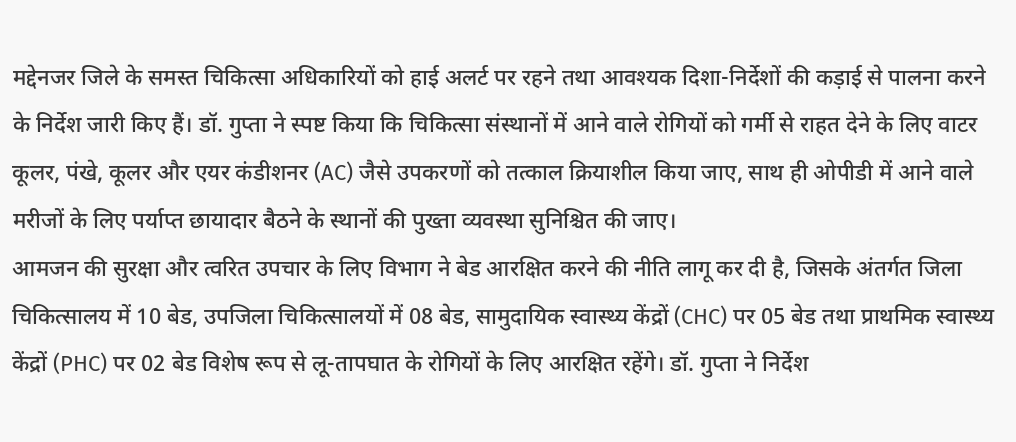मद्देनजर जिले के समस्त चिकित्सा अधिकारियों को हाई अलर्ट पर रहने तथा आवश्यक दिशा-निर्देशों की कड़ाई से पालना करने के निर्देश जारी किए हैं। डॉ. गुप्ता ने स्पष्ट किया कि चिकित्सा संस्थानों में आने वाले रोगियों को गर्मी से राहत देने के लिए वाटर कूलर, पंखे, कूलर और एयर कंडीशनर (AC) जैसे उपकरणों को तत्काल क्रियाशील किया जाए, साथ ही ओपीडी में आने वाले मरीजों के लिए पर्याप्त छायादार बैठने के स्थानों की पुख्ता व्यवस्था सुनिश्चित की जाए।
आमजन की सुरक्षा और त्वरित उपचार के लिए विभाग ने बेड आरक्षित करने की नीति लागू कर दी है, जिसके अंतर्गत जिला चिकित्सालय में 10 बेड, उपजिला चिकित्सालयों में 08 बेड, सामुदायिक स्वास्थ्य केंद्रों (CHC) पर 05 बेड तथा प्राथमिक स्वास्थ्य केंद्रों (PHC) पर 02 बेड विशेष रूप से लू-तापघात के रोगियों के लिए आरक्षित रहेंगे। डॉ. गुप्ता ने निर्देश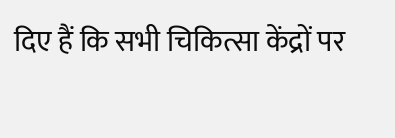दिए हैं कि सभी चिकित्सा केंद्रों पर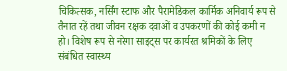चिकित्सक, नर्सिंग स्टाफ और पैरामेडिकल कार्मिक अनिवार्य रूप से तैनात रहें तथा जीवन रक्षक दवाओं व उपकरणों की कोई कमी न हो। विशेष रूप से नरेगा साइट्स पर कार्यरत श्रमिकों के लिए संबंधित स्वास्थ्य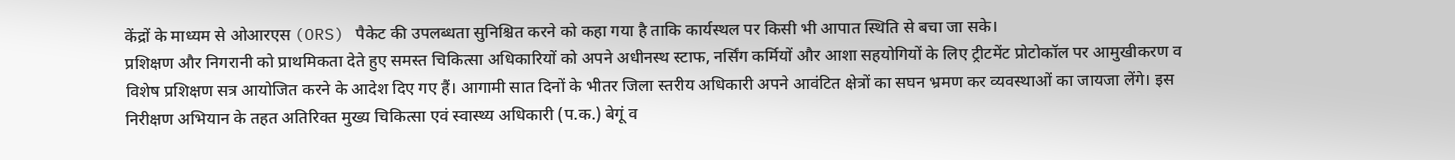केंद्रों के माध्यम से ओआरएस (ORS) पैकेट की उपलब्धता सुनिश्चित करने को कहा गया है ताकि कार्यस्थल पर किसी भी आपात स्थिति से बचा जा सके।
प्रशिक्षण और निगरानी को प्राथमिकता देते हुए समस्त चिकित्सा अधिकारियों को अपने अधीनस्थ स्टाफ, नर्सिंग कर्मियों और आशा सहयोगियों के लिए ट्रीटमेंट प्रोटोकॉल पर आमुखीकरण व विशेष प्रशिक्षण सत्र आयोजित करने के आदेश दिए गए हैं। आगामी सात दिनों के भीतर जिला स्तरीय अधिकारी अपने आवंटित क्षेत्रों का सघन भ्रमण कर व्यवस्थाओं का जायजा लेंगे। इस निरीक्षण अभियान के तहत अतिरिक्त मुख्य चिकित्सा एवं स्वास्थ्य अधिकारी (प.क.) बेगूं व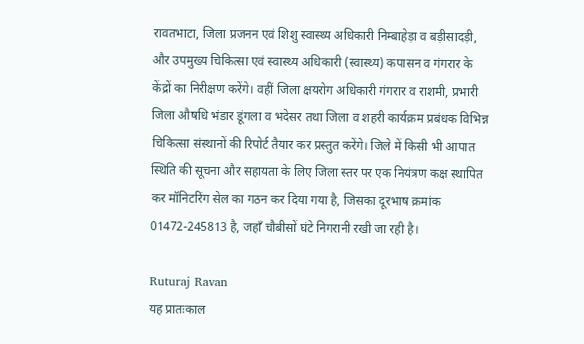रावतभाटा, जिला प्रजनन एवं शिशु स्वास्थ्य अधिकारी निम्बाहेड़ा व बड़ीसादड़ी, और उपमुख्य चिकित्सा एवं स्वास्थ्य अधिकारी (स्वास्थ्य) कपासन व गंगरार के केंद्रों का निरीक्षण करेंगे। वहीं जिला क्षयरोग अधिकारी गंगरार व राशमी, प्रभारी जिला औषधि भंडार डूंगला व भदेसर तथा जिला व शहरी कार्यक्रम प्रबंधक विभिन्न चिकित्सा संस्थानों की रिपोर्ट तैयार कर प्रस्तुत करेंगे। जिले में किसी भी आपात स्थिति की सूचना और सहायता के लिए जिला स्तर पर एक नियंत्रण कक्ष स्थापित कर मॉनिटरिंग सेल का गठन कर दिया गया है, जिसका दूरभाष क्रमांक 01472-245813 है, जहाँ चौबीसों घंटे निगरानी रखी जा रही है।

Ruturaj Ravan
यह प्रातःकाल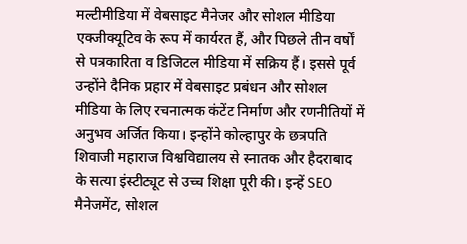मल्टीमीडिया में वेबसाइट मैनेजर और सोशल मीडिया एक्जीक्यूटिव के रूप में कार्यरत हैं, और पिछले तीन वर्षों से पत्रकारिता व डिजिटल मीडिया में सक्रिय हैं। इससे पूर्व उन्होंने दैनिक प्रहार में वेबसाइट प्रबंधन और सोशल मीडिया के लिए रचनात्मक कंटेंट निर्माण और रणनीतियों में अनुभव अर्जित किया। इन्होंने कोल्हापुर के छत्रपति शिवाजी महाराज विश्वविद्यालय से स्नातक और हैदराबाद के सत्या इंस्टीट्यूट से उच्च शिक्षा पूरी की। इन्हें SEO मैनेजमेंट, सोशल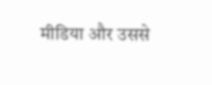मीडिया और उससे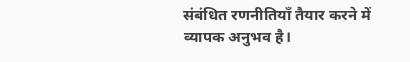संबंधित रणनीतियाँ तैयार करने में व्यापक अनुभव है।